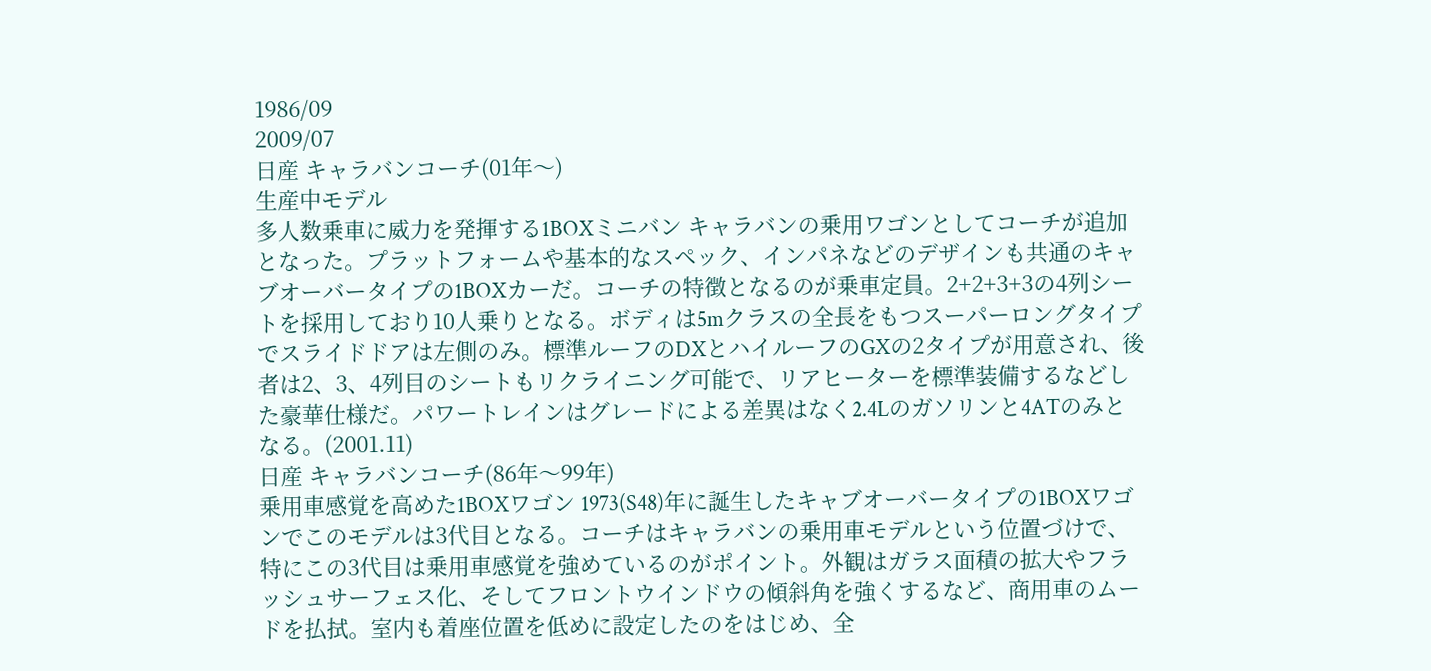1986/09
2009/07
日産 キャラバンコーチ(01年〜)
生産中モデル
多人数乗車に威力を発揮する1BOXミニバン キャラバンの乗用ワゴンとしてコーチが追加となった。プラットフォームや基本的なスペック、インパネなどのデザインも共通のキャブオーバータイプの1BOXカーだ。コーチの特徴となるのが乗車定員。2+2+3+3の4列シートを採用しており10人乗りとなる。ボディは5mクラスの全長をもつスーパーロングタイプでスライドドアは左側のみ。標準ルーフのDXとハイルーフのGXの2タイプが用意され、後者は2、3、4列目のシートもリクライニング可能で、リアヒーターを標準装備するなどした豪華仕様だ。パワートレインはグレードによる差異はなく2.4Lのガソリンと4ATのみとなる。(2001.11)
日産 キャラバンコーチ(86年〜99年)
乗用車感覚を高めた1BOXワゴン 1973(S48)年に誕生したキャブオーバータイプの1BOXワゴンでこのモデルは3代目となる。コーチはキャラバンの乗用車モデルという位置づけで、特にこの3代目は乗用車感覚を強めているのがポイント。外観はガラス面積の拡大やフラッシュサーフェス化、そしてフロントウインドウの傾斜角を強くするなど、商用車のムードを払拭。室内も着座位置を低めに設定したのをはじめ、全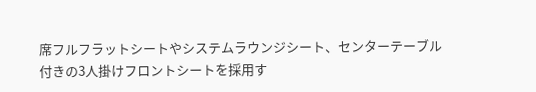席フルフラットシートやシステムラウンジシート、センターテーブル付きの3人掛けフロントシートを採用す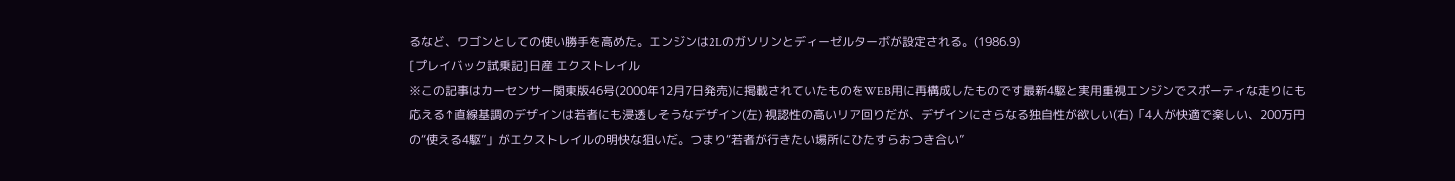るなど、ワゴンとしての使い勝手を高めた。エンジンは2Lのガソリンとディーゼルターボが設定される。(1986.9)
[プレイバック試乗記]日産 エクストレイル
※この記事はカーセンサー関東版46号(2000年12月7日発売)に掲載されていたものをWEB用に再構成したものです最新4駆と実用重視エンジンでスポーティな走りにも応える↑直線基調のデザインは若者にも浸透しそうなデザイン(左) 視認性の高いリア回りだが、デザインにさらなる独自性が欲しい(右)「4人が快適で楽しい、200万円の“使える4駆”」がエクストレイルの明快な狙いだ。つまり“若者が行きたい場所にひたすらおつき合い”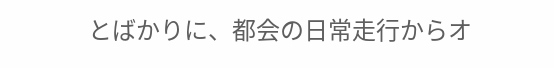とばかりに、都会の日常走行からオ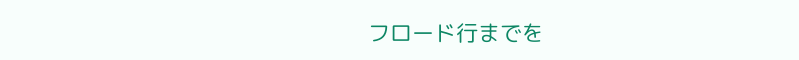フロード行までを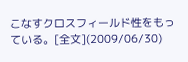こなすクロスフィールド性をもっている。[全文](2009/06/30)